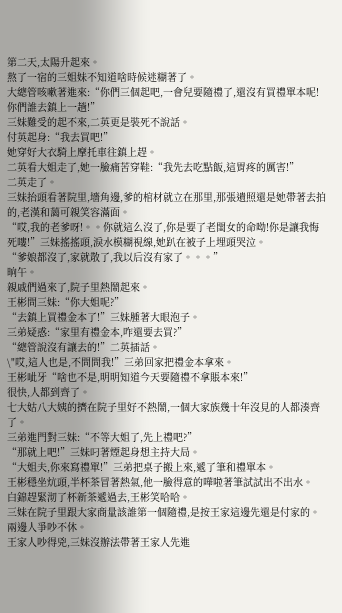第二天,太陽升起來。
熬了一宿的三姐妹不知道啥時候迷糊著了。
大總管咳嗽著進來:“你們三個起吧,一會兒要隨禮了,還沒有買禮單本呢!你們誰去鎮上一趟!”
三妹難受的起不來,二英更是裝死不說話。
付英起身:“我去買吧!”
她穿好大衣騎上摩托車往鎮上趕。
二英看大姐走了,她一臉痛苦穿鞋:“我先去吃點飯,這胃疼的厲害!”
二英走了。
三妹抬頭看著院里,墻角邊,爹的棺材就立在那里,那張遺照還是她帶著去拍的,老漢和藹可親笑容滿面。
“哎,我的老爹呀!。。你就這么沒了,你是要了老閨女的命呦!你是讓我悔死嘍!”三妹搖搖頭,淚水模糊視線,她趴在被子上埋頭哭泣。
“爹娘都沒了,家就散了,我以后沒有家了。。。”
晌午。
親戚們過來了,院子里熱鬧起來。
王彬問三妹:“你大姐呢?”
“去鎮上買禮金本了!”三妹腫著大眼泡子。
三弟疑惑:“家里有禮金本,咋還要去買?”
“總管說沒有讓去的!”二英插話。
\"哎,這人也是,不問問我!”三弟回家把禮金本拿來。
王彬呲牙“啥也不是,明明知道今天要隨禮不拿賬本來!”
很快,人都到齊了。
七大姑八大姨的擠在院子里好不熱鬧,一個大家族幾十年沒見的人都湊齊了。
三弟進門對三妹:“不等大姐了,先上禮吧?”
“那就上吧!”三妹叼著煙起身想主持大局。
“大姐夫,你來寫禮單!”三弟把桌子搬上來,遞了筆和禮單本。
王彬穩坐炕頭,半杯茶冒著熱氣,他一臉得意的嘩啦著筆試試出不出水。
白錦趕緊沏了杯新茶遞過去,王彬笑哈哈。
三妹在院子里跟大家商量該誰第一個隨禮,是按王家這邊先還是付家的。
兩邊人爭吵不休。
王家人吵得兇,三妹沒辦法帶著王家人先進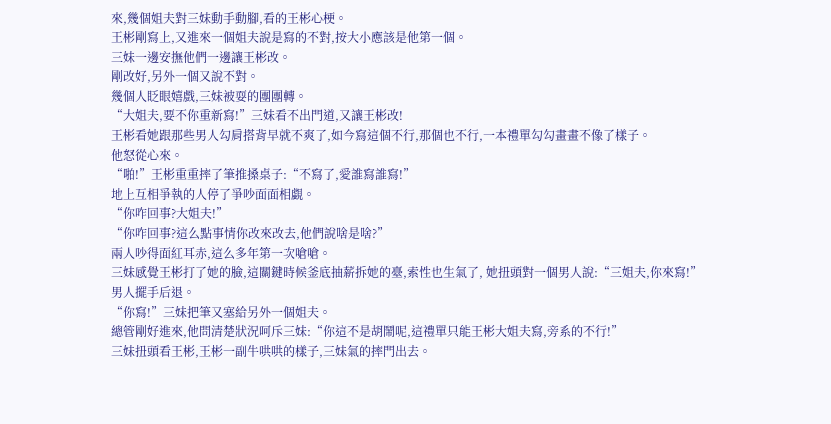來,幾個姐夫對三妹動手動腳,看的王彬心梗。
王彬剛寫上,又進來一個姐夫說是寫的不對,按大小應該是他第一個。
三妹一邊安撫他們一邊讓王彬改。
剛改好,另外一個又說不對。
幾個人眨眼嬉戲,三妹被耍的團團轉。
“大姐夫,要不你重新寫!”三妹看不出門道,又讓王彬改!
王彬看她跟那些男人勾肩搭背早就不爽了,如今寫這個不行,那個也不行,一本禮單勾勾畫畫不像了樣子。
他怒從心來。
“啪!”王彬重重摔了筆推搡桌子:“不寫了,愛誰寫誰寫!”
地上互相爭執的人停了爭吵面面相覷。
“你咋回事?大姐夫!”
“你咋回事?這么點事情你改來改去,他們說啥是啥?”
兩人吵得面紅耳赤,這么多年第一次嗆嗆。
三妹感覺王彬打了她的臉,這關鍵時候釜底抽薪拆她的臺,索性也生氣了, 她扭頭對一個男人說:“三姐夫,你來寫!”
男人擺手后退。
“你寫!”三妹把筆又塞給另外一個姐夫。
總管剛好進來,他問清楚狀況呵斥三妹:“你這不是胡鬧呢,這禮單只能王彬大姐夫寫,旁系的不行!”
三妹扭頭看王彬,王彬一副牛哄哄的樣子,三妹氣的摔門出去。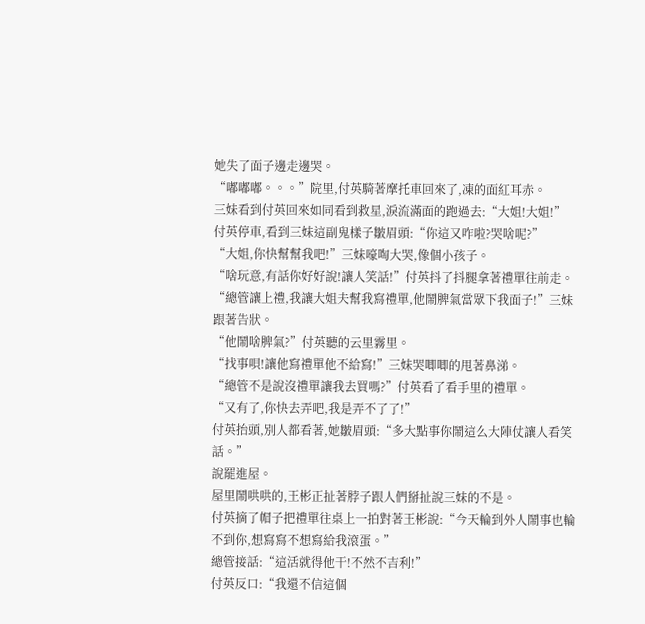她失了面子邊走邊哭。
“嘟嘟嘟。。。”院里,付英騎著摩托車回來了,凍的面紅耳赤。
三妹看到付英回來如同看到救星,淚流滿面的跑過去:“大姐!大姐!”
付英停車,看到三妹這副鬼樣子皺眉頭:“你這又咋啦?哭啥呢?”
“大姐,你快幫幫我吧!”三妹嚎啕大哭,像個小孩子。
“啥玩意,有話你好好說!讓人笑話!”付英抖了抖腿拿著禮單往前走。
“總管讓上禮,我讓大姐夫幫我寫禮單,他鬧脾氣當眾下我面子!”三妹跟著告狀。
“他鬧啥脾氣?”付英聽的云里霧里。
“找事唄!讓他寫禮單他不給寫!”三妹哭唧唧的甩著鼻涕。
“總管不是說沒禮單讓我去買嗎?”付英看了看手里的禮單。
“又有了,你快去弄吧,我是弄不了了!”
付英抬頭,別人都看著,她皺眉頭:“多大點事你鬧這么大陣仗讓人看笑話。”
說罷進屋。
屋里鬧哄哄的,王彬正扯著脖子跟人們掰扯說三妹的不是。
付英摘了帽子把禮單往桌上一拍對著王彬說:“今天輪到外人鬧事也輪不到你,想寫寫不想寫給我滾蛋。”
總管接話:“這活就得他干!不然不吉利!”
付英反口:“我還不信這個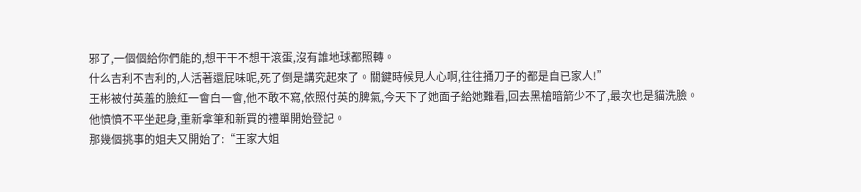邪了,一個個給你們能的,想干干不想干滾蛋,沒有誰地球都照轉。
什么吉利不吉利的,人活著還屁味呢,死了倒是講究起來了。關鍵時候見人心啊,往往捅刀子的都是自已家人!”
王彬被付英羞的臉紅一會白一會,他不敢不寫,依照付英的脾氣,今天下了她面子給她難看,回去黑槍暗箭少不了,最次也是貓洗臉。
他憤憤不平坐起身,重新拿筆和新買的禮單開始登記。
那幾個挑事的姐夫又開始了:“王家大姐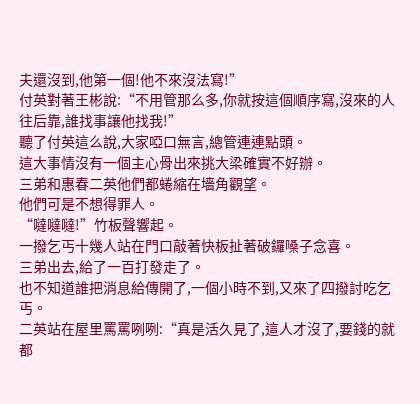夫還沒到,他第一個!他不來沒法寫!”
付英對著王彬說:“不用管那么多,你就按這個順序寫,沒來的人往后靠,誰找事讓他找我!”
聽了付英這么說,大家啞口無言,總管連連點頭。
這大事情沒有一個主心骨出來挑大梁確實不好辦。
三弟和惠春二英他們都蜷縮在墻角觀望。
他們可是不想得罪人。
“噠噠噠!”竹板聲響起。
一撥乞丐十幾人站在門口敲著快板扯著破鑼嗓子念喜。
三弟出去,給了一百打發走了。
也不知道誰把消息給傳開了,一個小時不到,又來了四撥討吃乞丐。
二英站在屋里罵罵咧咧:“真是活久見了,這人才沒了,要錢的就都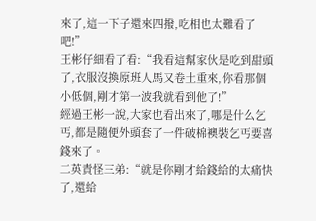來了,這一下子還來四撥,吃相也太難看了吧!”
王彬仔細看了看:“我看這幫家伙是吃到甜頭了,衣服沒換原班人馬又卷土重來,你看那個小低個,剛才第一波我就看到他了!”
經過王彬一說,大家也看出來了,哪是什么乞丐,都是隨便外頭套了一件破棉襖裝乞丐要喜錢來了。
二英責怪三弟:“就是你剛才給錢給的太痛快了,還給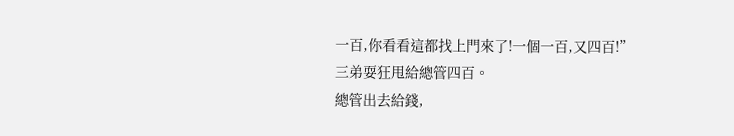一百,你看看這都找上門來了!一個一百,又四百!”
三弟耍狂甩給總管四百。
總管出去給錢,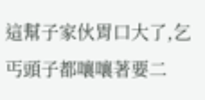這幫子家伙胃口大了,乞丐頭子都嚷嚷著要二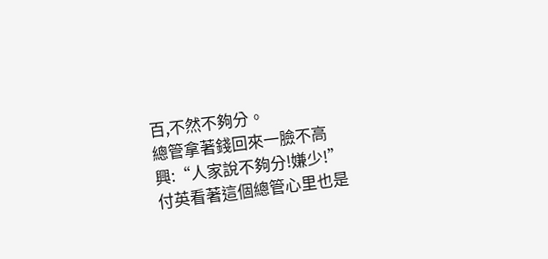百,不然不夠分。
總管拿著錢回來一臉不高興:“人家說不夠分!嫌少!”
付英看著這個總管心里也是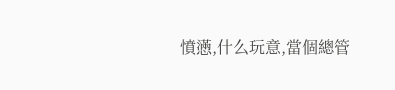憤懣,什么玩意,當個總管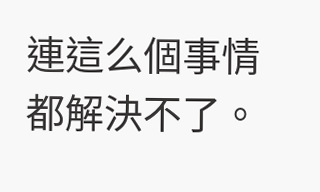連這么個事情都解決不了。